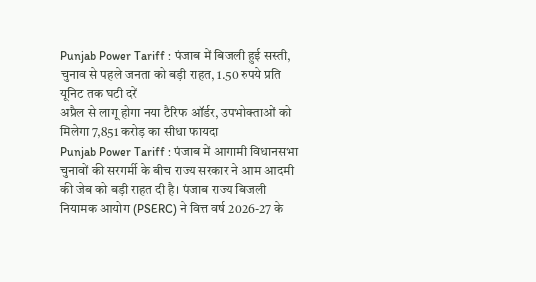Punjab Power Tariff : पंजाब में बिजली हुई सस्ती, चुनाव से पहले जनता को बड़ी राहत, 1.50 रुपये प्रति यूनिट तक घटी दरें
अप्रैल से लागू होगा नया टैरिफ ऑर्डर, उपभोक्ताओं को मिलेगा 7,851 करोड़ का सीधा फायदा
Punjab Power Tariff : पंजाब में आगामी विधानसभा चुनावों की सरगर्मी के बीच राज्य सरकार ने आम आदमी की जेब को बड़ी राहत दी है। पंजाब राज्य बिजली नियामक आयोग (PSERC) ने वित्त वर्ष 2026-27 के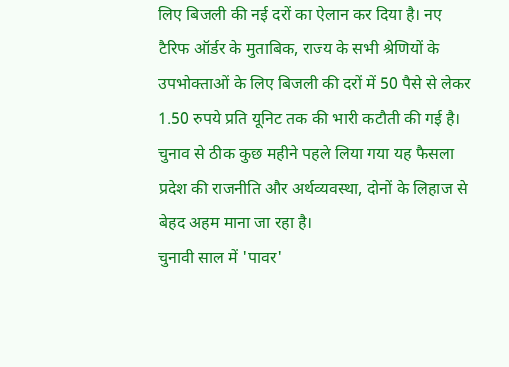लिए बिजली की नई दरों का ऐलान कर दिया है। नए टैरिफ ऑर्डर के मुताबिक, राज्य के सभी श्रेणियों के उपभोक्ताओं के लिए बिजली की दरों में 50 पैसे से लेकर 1.50 रुपये प्रति यूनिट तक की भारी कटौती की गई है। चुनाव से ठीक कुछ महीने पहले लिया गया यह फैसला प्रदेश की राजनीति और अर्थव्यवस्था, दोनों के लिहाज से बेहद अहम माना जा रहा है।
चुनावी साल में 'पावर'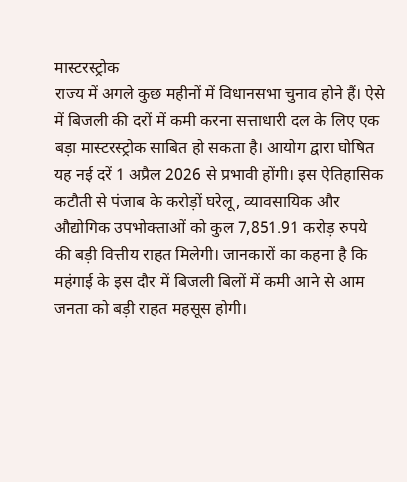मास्टरस्ट्रोक
राज्य में अगले कुछ महीनों में विधानसभा चुनाव होने हैं। ऐसे में बिजली की दरों में कमी करना सत्ताधारी दल के लिए एक बड़ा मास्टरस्ट्रोक साबित हो सकता है। आयोग द्वारा घोषित यह नई दरें 1 अप्रैल 2026 से प्रभावी होंगी। इस ऐतिहासिक कटौती से पंजाब के करोड़ों घरेलू, व्यावसायिक और औद्योगिक उपभोक्ताओं को कुल 7,851.91 करोड़ रुपये की बड़ी वित्तीय राहत मिलेगी। जानकारों का कहना है कि महंगाई के इस दौर में बिजली बिलों में कमी आने से आम जनता को बड़ी राहत महसूस होगी।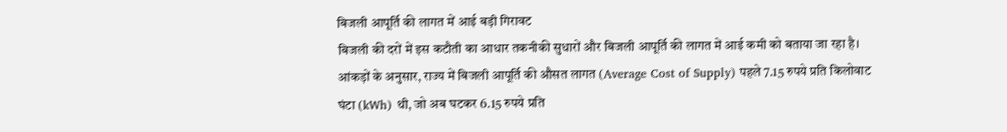बिजली आपूर्ति की लागत में आई बड़ी गिरावट
बिजली की दरों में इस कटौती का आधार तकनीकी सुधारों और बिजली आपूर्ति की लागत में आई कमी को बताया जा रहा है। आंकड़ों के अनुसार, राज्य में बिजली आपूर्ति की औसत लागत (Average Cost of Supply) पहले 7.15 रुपये प्रति किलोवाट घंटा (kWh) थी, जो अब घटकर 6.15 रुपये प्रति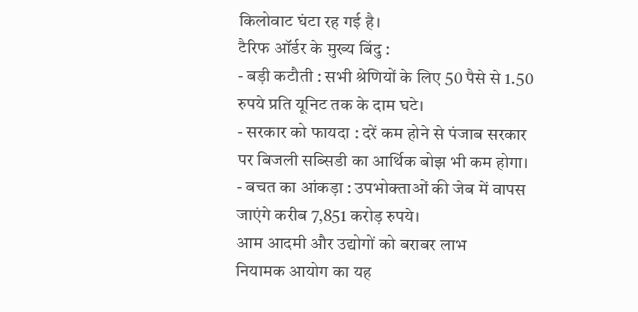किलोवाट घंटा रह गई है।
टैरिफ ऑर्डर के मुख्य बिंदु :
- बड़ी कटौती : सभी श्रेणियों के लिए 50 पैसे से 1.50 रुपये प्रति यूनिट तक के दाम घटे।
- सरकार को फायदा : दरें कम होने से पंजाब सरकार पर बिजली सब्सिडी का आर्थिक बोझ भी कम होगा।
- बचत का आंकड़ा : उपभोक्ताओं की जेब में वापस जाएंगे करीब 7,851 करोड़ रुपये।
आम आदमी और उद्योगों को बराबर लाभ
नियामक आयोग का यह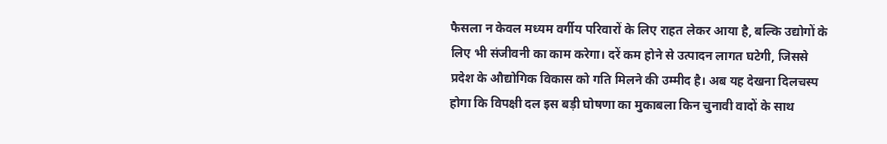फैसला न केवल मध्यम वर्गीय परिवारों के लिए राहत लेकर आया है, बल्कि उद्योगों के लिए भी संजीवनी का काम करेगा। दरें कम होने से उत्पादन लागत घटेगी, जिससे प्रदेश के औद्योगिक विकास को गति मिलने की उम्मीद है। अब यह देखना दिलचस्प होगा कि विपक्षी दल इस बड़ी घोषणा का मुकाबला किन चुनावी वादों के साथ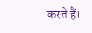करते हैं।